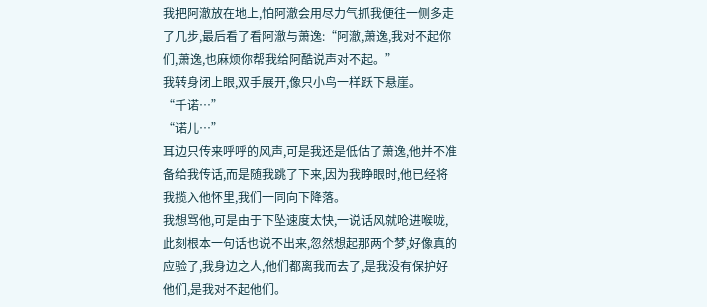我把阿澈放在地上,怕阿澈会用尽力气抓我便往一侧多走了几步,最后看了看阿澈与萧逸:“阿澈,萧逸,我对不起你们,萧逸,也麻烦你帮我给阿酷说声对不起。”
我转身闭上眼,双手展开,像只小鸟一样跃下悬崖。
“千诺…”
“诺儿…”
耳边只传来呼呼的风声,可是我还是低估了萧逸,他并不准备给我传话,而是随我跳了下来,因为我睁眼时,他已经将我揽入他怀里,我们一同向下降落。
我想骂他,可是由于下坠速度太快,一说话风就呛进喉咙,此刻根本一句话也说不出来,忽然想起那两个梦,好像真的应验了,我身边之人,他们都离我而去了,是我没有保护好他们,是我对不起他们。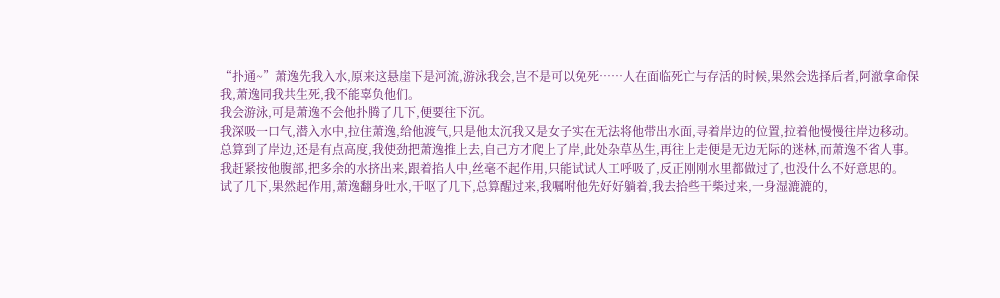“扑通~”萧逸先我入水,原来这悬崖下是河流,游泳我会,岂不是可以免死……人在面临死亡与存活的时候,果然会选择后者,阿澈拿命保我,萧逸同我共生死,我不能辜负他们。
我会游泳,可是萧逸不会他扑腾了几下,便要往下沉。
我深吸一口气,潜入水中,拉住萧逸,给他渡气,只是他太沉我又是女子实在无法将他带出水面,寻着岸边的位置,拉着他慢慢往岸边移动。
总算到了岸边,还是有点高度,我使劲把萧逸推上去,自己方才爬上了岸,此处杂草丛生,再往上走便是无边无际的迷林,而萧逸不省人事。
我赶紧按他腹部,把多余的水挤出来,跟着掐人中,丝毫不起作用,只能试试人工呼吸了,反正刚刚水里都做过了,也没什么不好意思的。
试了几下,果然起作用,萧逸翻身吐水,干呕了几下,总算醒过来,我嘱咐他先好好躺着,我去拾些干柴过来,一身湿漉漉的,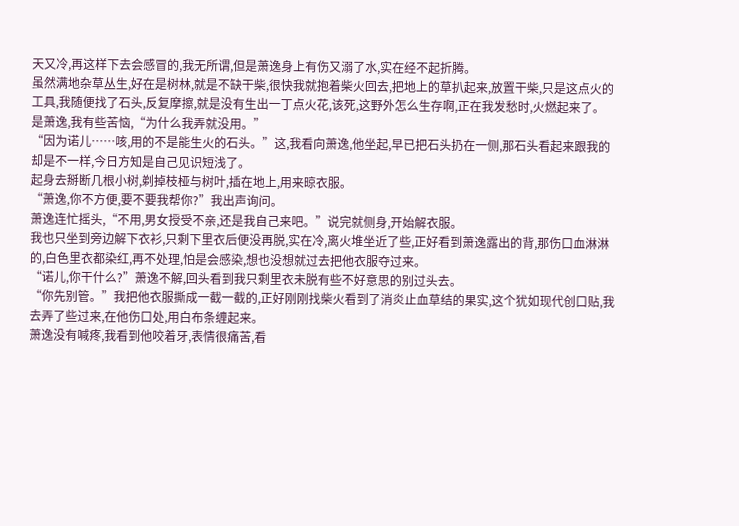天又冷,再这样下去会感冒的,我无所谓,但是萧逸身上有伤又溺了水,实在经不起折腾。
虽然满地杂草丛生,好在是树林,就是不缺干柴,很快我就抱着柴火回去,把地上的草扒起来,放置干柴,只是这点火的工具,我随便找了石头,反复摩擦,就是没有生出一丁点火花,该死,这野外怎么生存啊,正在我发愁时,火燃起来了。
是萧逸,我有些苦恼,“为什么我弄就没用。”
“因为诺儿……咳,用的不是能生火的石头。”这,我看向萧逸,他坐起,早已把石头扔在一侧,那石头看起来跟我的却是不一样,今日方知是自己见识短浅了。
起身去掰断几根小树,剃掉枝桠与树叶,插在地上,用来晾衣服。
“萧逸,你不方便,要不要我帮你?”我出声询问。
萧逸连忙摇头,“不用,男女授受不亲,还是我自己来吧。”说完就侧身,开始解衣服。
我也只坐到旁边解下衣衫,只剩下里衣后便没再脱,实在冷,离火堆坐近了些,正好看到萧逸露出的背,那伤口血淋淋的,白色里衣都染红,再不处理,怕是会感染,想也没想就过去把他衣服夺过来。
“诺儿,你干什么?”萧逸不解,回头看到我只剩里衣未脱有些不好意思的别过头去。
“你先别管。”我把他衣服撕成一截一截的,正好刚刚找柴火看到了消炎止血草结的果实,这个犹如现代创口贴,我去弄了些过来,在他伤口处,用白布条缠起来。
萧逸没有喊疼,我看到他咬着牙,表情很痛苦,看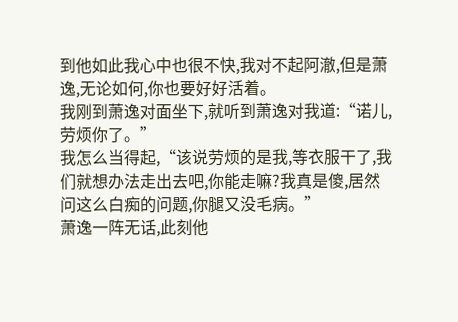到他如此我心中也很不快,我对不起阿澈,但是萧逸,无论如何,你也要好好活着。
我刚到萧逸对面坐下,就听到萧逸对我道:“诺儿,劳烦你了。”
我怎么当得起,“该说劳烦的是我,等衣服干了,我们就想办法走出去吧,你能走嘛?我真是傻,居然问这么白痴的问题,你腿又没毛病。”
萧逸一阵无话,此刻他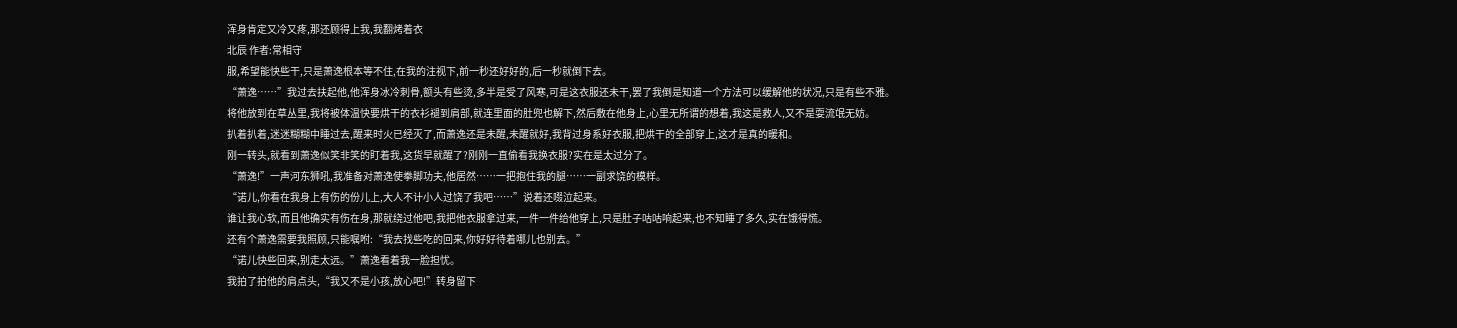浑身肯定又冷又疼,那还顾得上我,我翻烤着衣
北辰 作者:常相守
服,希望能快些干,只是萧逸根本等不住,在我的注视下,前一秒还好好的,后一秒就倒下去。
“萧逸……”我过去扶起他,他浑身冰冷刺骨,额头有些烫,多半是受了风寒,可是这衣服还未干,罢了我倒是知道一个方法可以缓解他的状况,只是有些不雅。
将他放到在草丛里,我将被体温快要烘干的衣衫褪到肩部,就连里面的肚兜也解下,然后敷在他身上,心里无所谓的想着,我这是救人,又不是耍流氓无妨。
扒着扒着,迷迷糊糊中睡过去,醒来时火已经灭了,而萧逸还是未醒,未醒就好,我背过身系好衣服,把烘干的全部穿上,这才是真的暖和。
刚一转头,就看到萧逸似笑非笑的盯着我,这货早就醒了?刚刚一直偷看我换衣服?实在是太过分了。
“萧逸!”一声河东狮吼,我准备对萧逸使拳脚功夫,他居然……一把抱住我的腿……一副求饶的模样。
“诺儿,你看在我身上有伤的份儿上,大人不计小人过饶了我吧……”说着还啜泣起来。
谁让我心软,而且他确实有伤在身,那就绕过他吧,我把他衣服拿过来,一件一件给他穿上,只是肚子咕咕响起来,也不知睡了多久,实在饿得慌。
还有个萧逸需要我照顾,只能嘱咐:“我去找些吃的回来,你好好待着哪儿也别去。”
“诺儿快些回来,别走太远。”萧逸看着我一脸担忧。
我拍了拍他的肩点头,“我又不是小孩,放心吧!”转身留下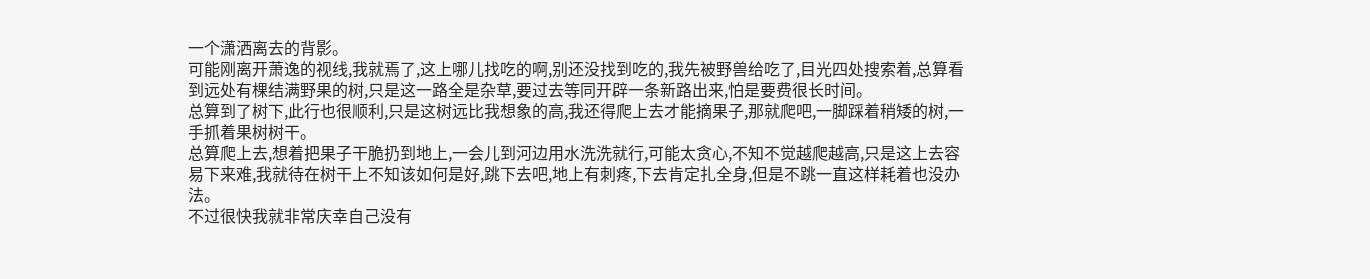一个潇洒离去的背影。
可能刚离开萧逸的视线,我就焉了,这上哪儿找吃的啊,别还没找到吃的,我先被野兽给吃了,目光四处搜索着,总算看到远处有棵结满野果的树,只是这一路全是杂草,要过去等同开辟一条新路出来,怕是要费很长时间。
总算到了树下,此行也很顺利,只是这树远比我想象的高,我还得爬上去才能摘果子,那就爬吧,一脚踩着稍矮的树,一手抓着果树树干。
总算爬上去,想着把果子干脆扔到地上,一会儿到河边用水洗洗就行,可能太贪心,不知不觉越爬越高,只是这上去容易下来难,我就待在树干上不知该如何是好,跳下去吧,地上有刺疼,下去肯定扎全身,但是不跳一直这样耗着也没办法。
不过很快我就非常庆幸自己没有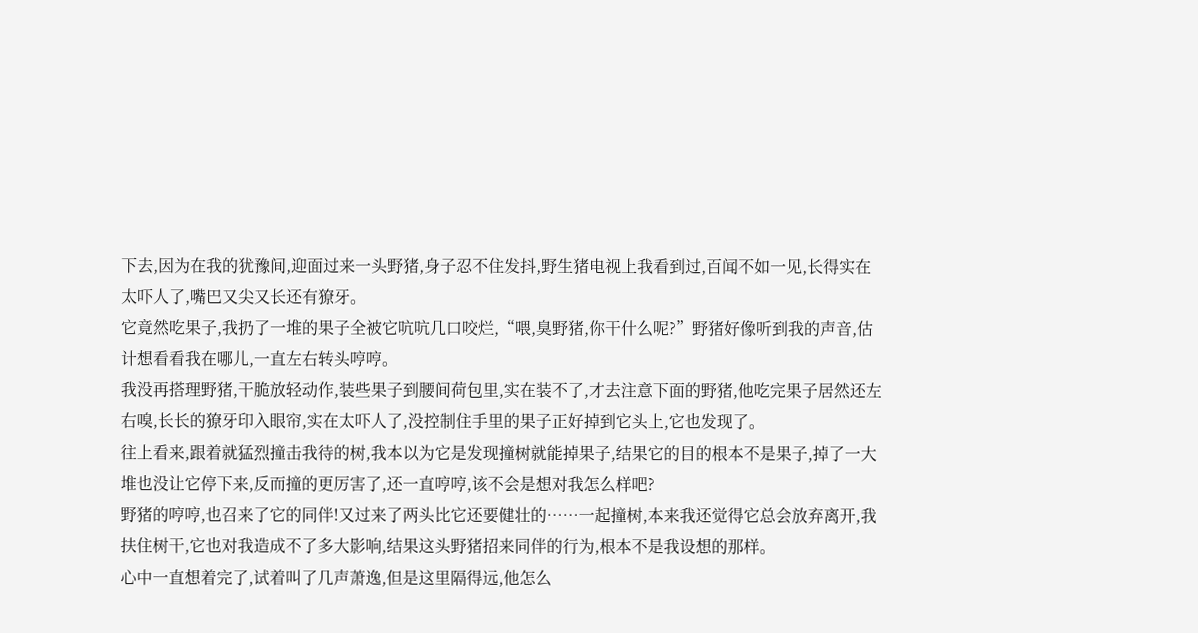下去,因为在我的犹豫间,迎面过来一头野猪,身子忍不住发抖,野生猪电视上我看到过,百闻不如一见,长得实在太吓人了,嘴巴又尖又长还有獠牙。
它竟然吃果子,我扔了一堆的果子全被它吭吭几口咬烂,“喂,臭野猪,你干什么呢?”野猪好像听到我的声音,估计想看看我在哪儿,一直左右转头哼哼。
我没再搭理野猪,干脆放轻动作,装些果子到腰间荷包里,实在装不了,才去注意下面的野猪,他吃完果子居然还左右嗅,长长的獠牙印入眼帘,实在太吓人了,没控制住手里的果子正好掉到它头上,它也发现了。
往上看来,跟着就猛烈撞击我待的树,我本以为它是发现撞树就能掉果子,结果它的目的根本不是果子,掉了一大堆也没让它停下来,反而撞的更厉害了,还一直哼哼,该不会是想对我怎么样吧?
野猪的哼哼,也召来了它的同伴!又过来了两头比它还要健壮的……一起撞树,本来我还觉得它总会放弃离开,我扶住树干,它也对我造成不了多大影响,结果这头野猪招来同伴的行为,根本不是我设想的那样。
心中一直想着完了,试着叫了几声萧逸,但是这里隔得远,他怎么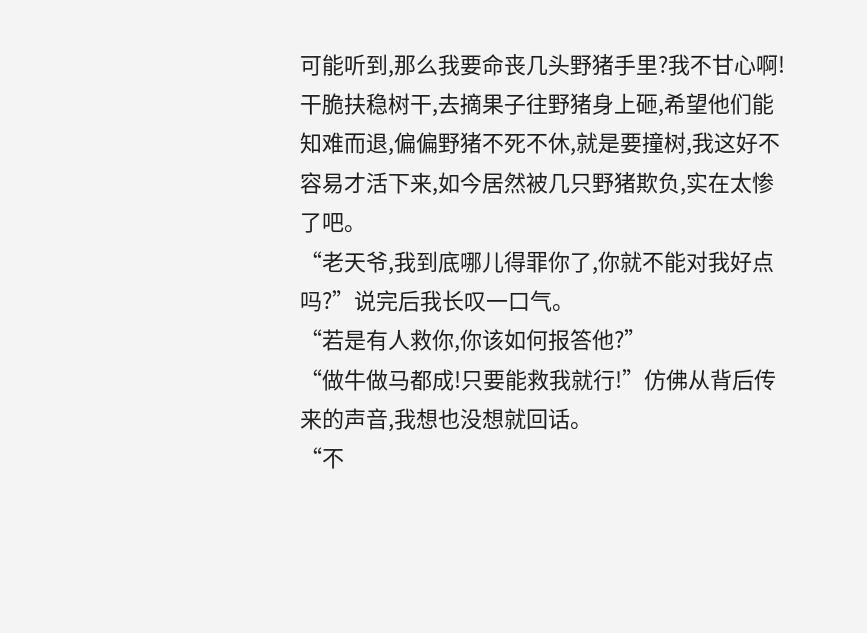可能听到,那么我要命丧几头野猪手里?我不甘心啊!
干脆扶稳树干,去摘果子往野猪身上砸,希望他们能知难而退,偏偏野猪不死不休,就是要撞树,我这好不容易才活下来,如今居然被几只野猪欺负,实在太惨了吧。
“老天爷,我到底哪儿得罪你了,你就不能对我好点吗?”说完后我长叹一口气。
“若是有人救你,你该如何报答他?”
“做牛做马都成!只要能救我就行!”仿佛从背后传来的声音,我想也没想就回话。
“不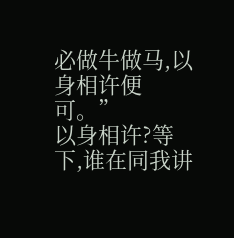必做牛做马,以身相许便可。”
以身相许?等下,谁在同我讲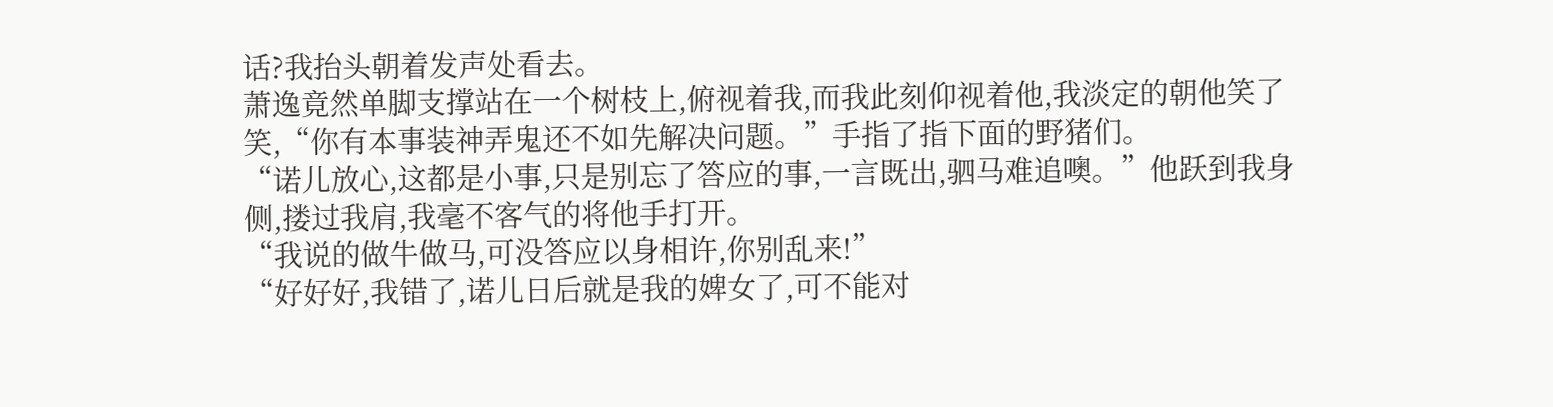话?我抬头朝着发声处看去。
萧逸竟然单脚支撑站在一个树枝上,俯视着我,而我此刻仰视着他,我淡定的朝他笑了笑,“你有本事装神弄鬼还不如先解决问题。”手指了指下面的野猪们。
“诺儿放心,这都是小事,只是别忘了答应的事,一言既出,驷马难追噢。”他跃到我身侧,搂过我肩,我毫不客气的将他手打开。
“我说的做牛做马,可没答应以身相许,你别乱来!”
“好好好,我错了,诺儿日后就是我的婢女了,可不能对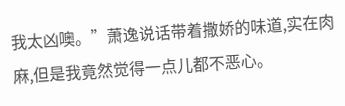我太凶噢。”萧逸说话带着撒娇的味道,实在肉麻,但是我竟然觉得一点儿都不恶心。